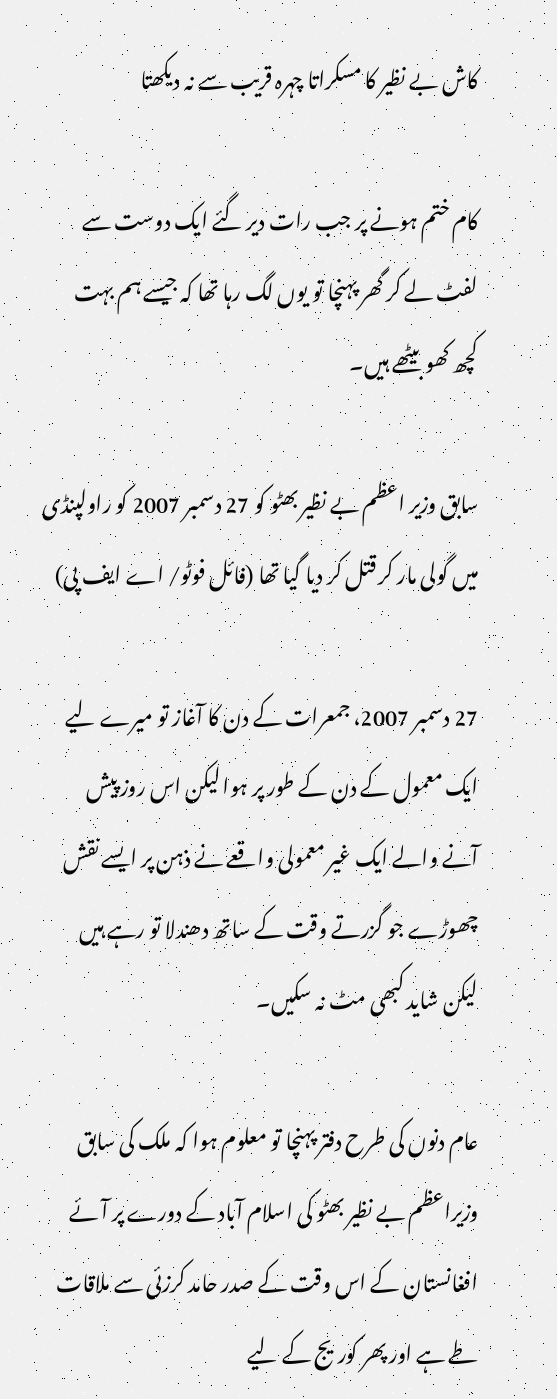کاش بے نظیر کا مسکراتا چہرہ قریب سے نہ دیکھتا

کام ختم ہونے پر جب رات دیر گئے ایک دوست سے لفٹ لے کر گھر پہنچا تو یوں لگ رہا تھا کہ جیسے ہم بہت کچھ کھو بیٹھے ہیں۔

سابق وزیر اعظم بے نظیر بھٹو کو 27 دسمبر 2007 کو راولپنڈی میں گولی مار کر قتل کر دیا گیا تھا (فائل فوٹو/ اے ایف پی)

27 دسمبر 2007، جمعرات کے دن کا آغاز تو میرے لیے ایک معمول کے دن کے طور پر ہوا لیکن اس روز پیش آنے والے ایک غیر معمولی واقعے نے ذہن پر ایسے نقش چھوڑے جو گزرتے وقت کے ساتھ دھندلا تو رہے ہیں لیکن شاید کبھی مٹ نہ سکیں۔

عام دنوں کی طرح دفتر پہنچا تو معلوم ہوا کہ ملک کی سابق وزیراعظم بے نظیر بھٹو کی اسلام آباد کے دورے پر آئے افغانستان کے اس وقت کے صدر حامد کرزئی سے ملاقات طے ہے اور پھر کوریج کے لیے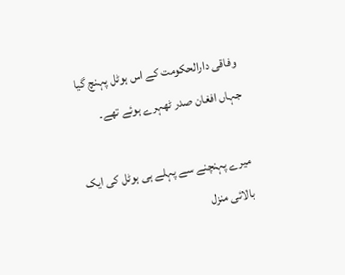وفاقی دارالحکومت کے اس ہوٹل پہنچ گیا جہاں افغان صدر ٹھہرے ہوئے تھے۔

میرے پہنچنے سے پہلے ہی ہوٹل کی ایک بالائی منزل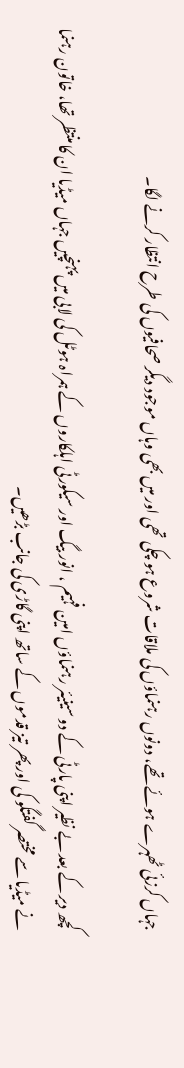جہاں کرزئی ٹھہرے ہوئے تھے، دونوں رہنماؤں کی ملاقات شروع ہو چکی تھی اور میں بھی وہاں موجود دیگر صحافیوں کی طرح انتظار کرنے لگا۔

کچھ دیر کے بعد بے نظیر اپنی پارٹی کے دو سینیئر رہنماؤں امین فہیم ، انور بیگ اور سیکورٹی اہلکاروں کے ہمراہ ہوٹل کی لابی میں پہنچیں جہاں میڈیا ان کا منتظر تھا، خاتون رہنما نے میڈیا سے مختصر گفتگو کی اور پھر تیز قدموں کے ساتھ اپنی گاڑی کی جانب بڑھیں۔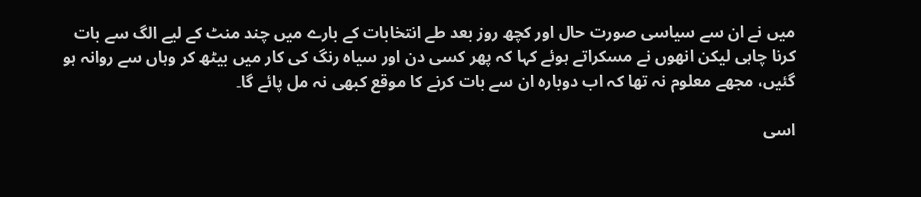میں نے ان سے سیاسی صورت حال اور کچھ روز بعد طے انتخابات کے بارے میں چند منٹ کے لیے الگ سے بات کرنا چاہی لیکن انھوں نے مسکراتے ہوئے کہا کہ پھر کسی دن اور سیاہ رنگ کی کار میں بیٹھ کر وہاں سے روانہ ہو گئیں، مجھے معلوم نہ تھا کہ اب دوبارہ ان سے بات کرنے کا موقع کبھی نہ مل پائے گا۔

اسی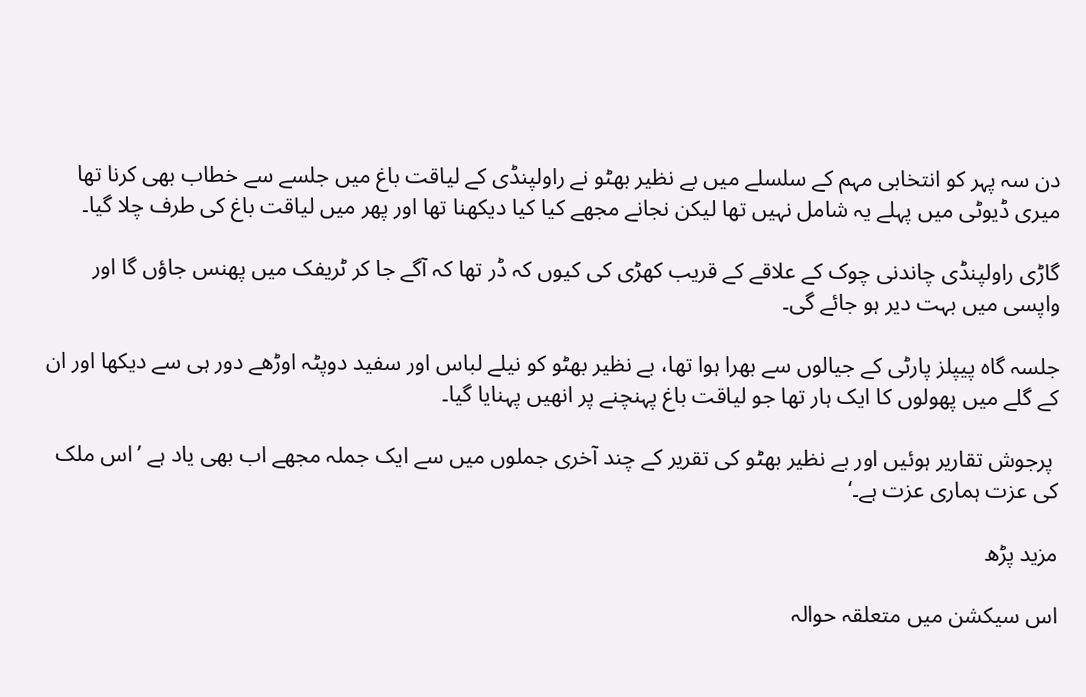دن سہ پہر کو انتخابی مہم کے سلسلے میں بے نظیر بھٹو نے راولپنڈی کے لیاقت باغ میں جلسے سے خطاب بھی کرنا تھا میری ڈیوٹی میں پہلے یہ شامل نہیں تھا لیکن نجانے مجھے کیا کیا دیکھنا تھا اور پھر میں لیاقت باغ کی طرف چلا گیا۔

گاڑی راولپنڈی چاندنی چوک کے علاقے کے قریب کھڑی کی کیوں کہ ڈر تھا کہ آگے جا کر ٹریفک میں پھنس جاؤں گا اور واپسی میں بہت دیر ہو جائے گی۔

جلسہ گاہ پیپلز پارٹی کے جیالوں سے بھرا ہوا تھا، بے نظیر بھٹو کو نیلے لباس اور سفید دوپٹہ اوڑھے دور ہی سے دیکھا اور ان کے گلے میں پھولوں کا ایک ہار تھا جو لیاقت باغ پہنچنے پر انھیں پہنایا گیا۔

 پرجوش تقاریر ہوئیں اور بے نظیر بھٹو کی تقریر کے چند آخری جملوں میں سے ایک جملہ مجھے اب بھی یاد ہے ’اس ملک کی عزت ہماری عزت ہے۔‘

مزید پڑھ

اس سیکشن میں متعلقہ حوالہ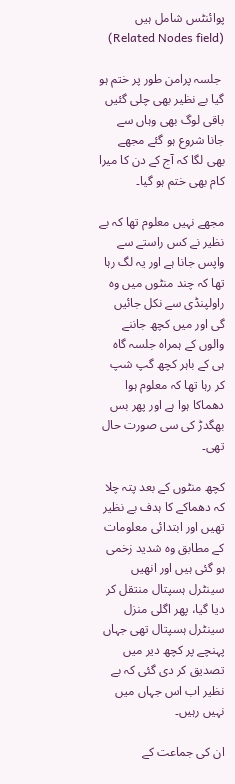پوائنٹس شامل ہیں (Related Nodes field)

 جلسہ پرامن طور پر ختم ہو گیا بے نظیر بھی چلی گئیں باقی لوگ بھی وہاں سے جانا شروع ہو گئے مجھے بھی لگا کہ آج کے دن کا میرا کام بھی ختم ہو گیا۔

مجھے نہیں معلوم تھا کہ بے نظیر نے کس راستے سے واپس جانا ہے اور یہ لگ رہا تھا کہ چند منٹوں میں وہ راولپنڈی سے نکل جائیں گی اور میں کچھ جاننے والوں کے ہمراہ جلسہ گاہ ہی کے باہر کچھ گپ شپ کر رہا تھا کہ معلوم ہوا دھماکا ہوا ہے اور پھر بس بھگدڑ کی سی صورت حال تھی۔

کچھ منٹوں کے بعد پتہ چلا کہ دھماکے کا ہدف بے نظیر تھیں اور ابتدائی معلومات کے مطابق وہ شدید زخمی ہو گئی ہیں اور انھیں سینٹرل ہسپتال منتقل کر دیا گیا، پھر اگلی منزل سینٹرل ہسپتال تھی جہاں پہنچے پر کچھ دیر میں تصدیق کر دی گئی کہ بے نظیر اب اس جہاں میں نہیں رہیں۔

ان کی جماعت کے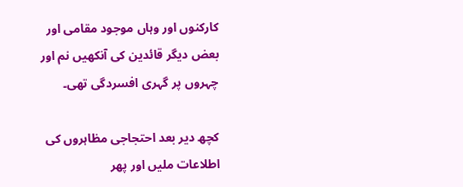کارکنوں اور وہاں موجود مقامی اور بعض دیگر قائدین کی آنکھیں نم اور چہروں پر گہری افسردگی تھی۔

کچھ دیر بعد احتجاجی مظاہروں کی اطلاعات ملیں اور پھر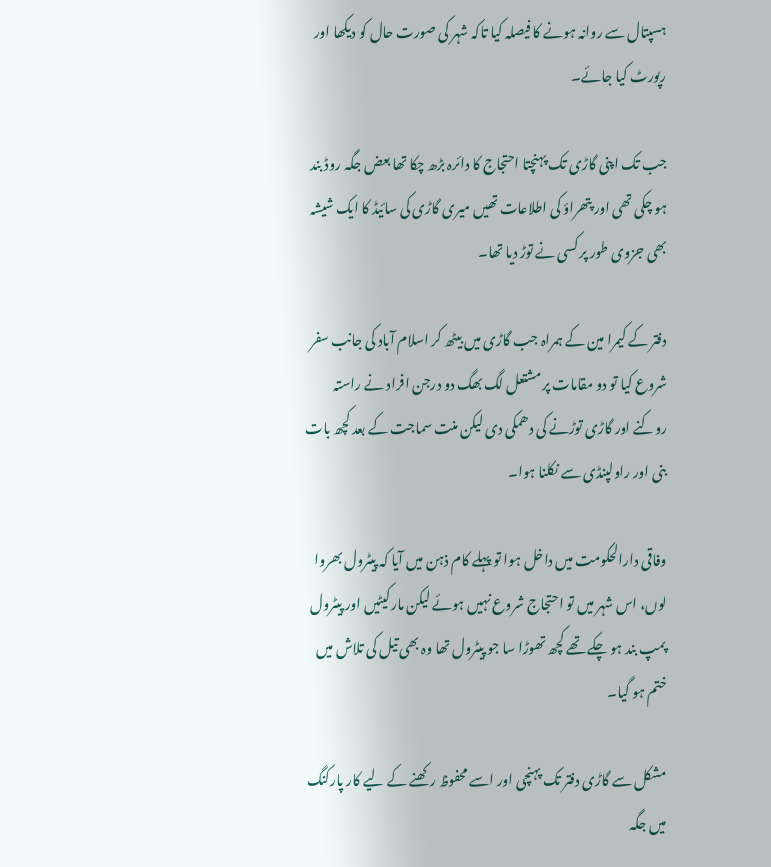ہسپتال سے روانہ ہونے کا فیصلہ کیا تاکہ شہر کی صورت حال کو دیکھا اور رپورٹ کیا جائے۔

جب تک اپنی گاڑی تک پہنچتا احتجاج کا دائرہ بڑھ چکا تھا بعض جگہ روڈ بند ہو چکی تھی اور پتھراؤ کی اطلاعات تھیں میری گاڑی کی سائیڈ کا ایک شیشہ بھی جزوی طور پر کسی نے توڑ دیا تھا۔

دفتر کے کیمرا مین کے ہمراہ جب گاڑی میں بیٹھ کر اسلام آباد کی جانب سفر شروع کیا تو دو مقامات پر مشتعل لگ بھگ دو درجن افراد نے راستہ روکنے اور گاڑی توڑنے کی دھمکی دی لیکن منت سماجت کے بعد کچھ بات بنی اور راولپنڈی سے نکلنا ہوا۔

وفاقی دارالحکومت میں داخل ہوا تو پہلے کام ذہن میں آیا کہ پیٹرول بھروا لوں، اس شہر میں تو احتجاج شروع نہیں ہوئے لیکن مارکیٹیں اور پیٹرول پمپ بند ہو چکے تھے کچھ تھوڑا سا جو پیٹرول تھا وہ بھی تیل کی تلاش میں ختم ہو گیا۔

مشکل سے گاڑی دفتر تک پہنچی اور اسے محفوظ رکھنے کے لیے کار پارکنگ میں جگہ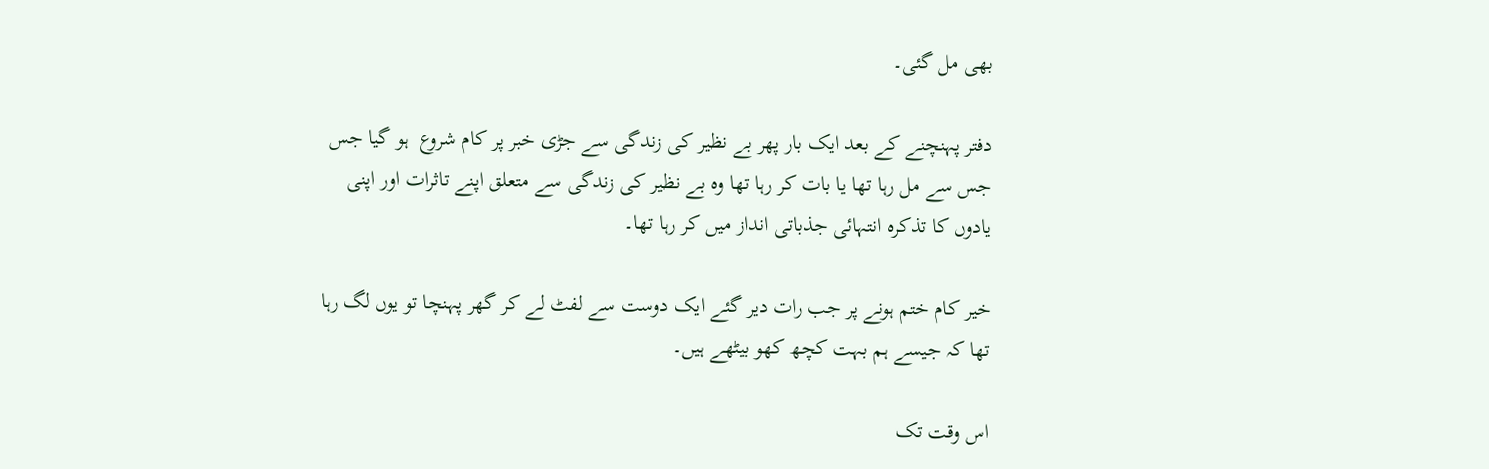بھی مل گئی۔

دفتر پہنچنے کے بعد ایک بار پھر بے نظیر کی زندگی سے جڑی خبر پر کام شروع  ہو گیا جس جس سے مل رہا تھا یا بات کر رہا تھا وہ بے نظیر کی زندگی سے متعلق اپنے تاثرات اور اپنی یادوں کا تذکرہ انتہائی جذباتی انداز میں کر رہا تھا۔

خیر کام ختم ہونے پر جب رات دیر گئے ایک دوست سے لفٹ لے کر گھر پہنچا تو یوں لگ رہا تھا کہ جیسے ہم بہت کچھ کھو بیٹھے ہیں۔

اس وقت تک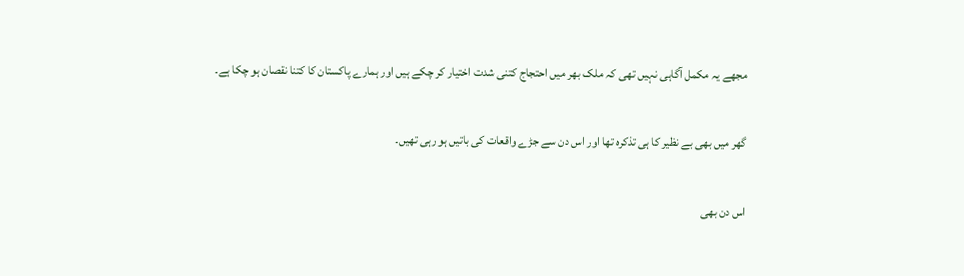مجھے یہ مکمل آگاہی نہیں تھی کہ ملک بھر میں احتجاج کتنی شدت اختیار کر چکے ہیں اور ہمارے پاکستان کا کتنا نقصان ہو چکا ہے۔

گھر میں بھی بے نظیر کا ہی تذکرہ تھا اور اس دن سے جڑے واقعات کی باتیں ہو رہی تھیں۔

اس دن بھی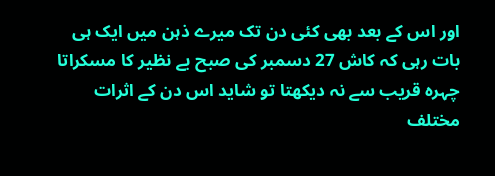اور اس کے بعد بھی کئی دن تک میرے ذہن میں ایک ہی بات رہی کہ کاش 27 دسمبر کی صبح بے نظیر کا مسکراتا چہرہ قریب سے نہ دیکھتا تو شاید اس دن کے اثرات مختلف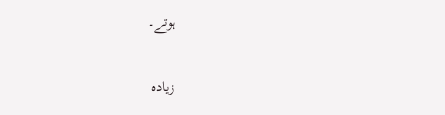ہوتے۔

زیادہ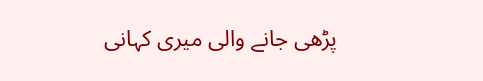پڑھی جانے والی میری کہانی